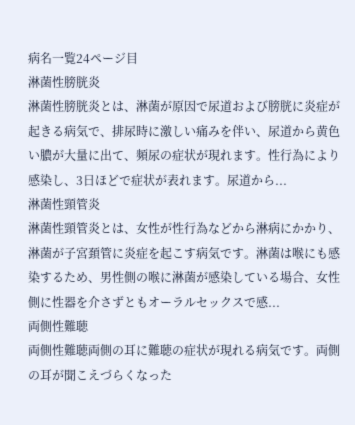病名一覧24ページ目
淋菌性膀胱炎
淋菌性膀胱炎とは、淋菌が原因で尿道および膀胱に炎症が起きる病気で、排尿時に激しい痛みを伴い、尿道から黄色い膿が大量に出て、頻尿の症状が現れます。性行為により感染し、3日ほどで症状が表れます。尿道から...
淋菌性頸管炎
淋菌性頸管炎とは、女性が性行為などから淋病にかかり、淋菌が子宮頚管に炎症を起こす病気です。淋菌は喉にも感染するため、男性側の喉に淋菌が感染している場合、女性側に性器を介さずともオーラルセックスで感...
両側性難聴
両側性難聴両側の耳に難聴の症状が現れる病気です。両側の耳が聞こえづらくなった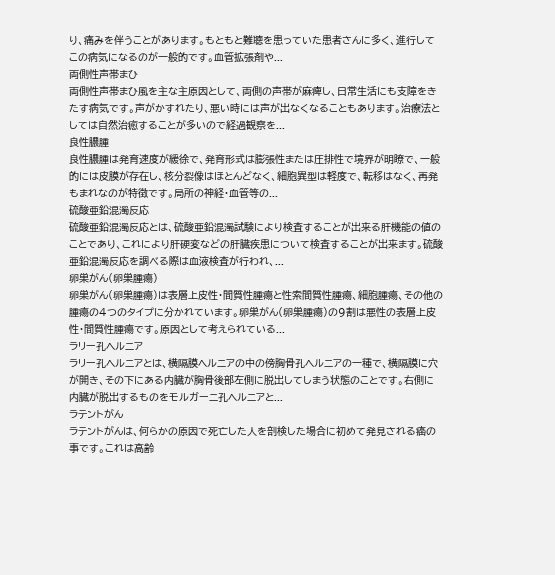り、痛みを伴うことがあります。もともと難聴を患っていた患者さんに多く、進行してこの病気になるのが一般的です。血管拡張剤や...
両側性声帯まひ
両側性声帯まひ風を主な主原因として、両側の声帯が麻痺し、日常生活にも支障をきたす病気です。声がかすれたり、悪い時には声が出なくなることもあります。治療法としては自然治癒することが多いので経過観察を...
良性膿腫
良性膿腫は発育速度が緩徐で、発育形式は膨張性または圧排性で境界が明瞭で、一般的には皮膜が存在し、核分裂像はほとんどなく、細胞異型は軽度で、転移はなく、再発もまれなのが特徴です。局所の神経・血管等の...
硫酸亜鉛混濁反応
硫酸亜鉛混濁反応とは、硫酸亜鉛混濁試験により検査することが出来る肝機能の値のことであり、これにより肝硬変などの肝臓疾患について検査することが出来ます。硫酸亜鉛混濁反応を調べる際は血液検査が行われ、...
卵巣がん(卵巣腫瘍)
卵巣がん(卵巣腫瘍)は表層上皮性・間質性腫瘍と性索間質性腫瘍、細胞腫瘍、その他の腫瘍の4つのタイプに分かれています。卵巣がん(卵巣腫瘍)の9割は悪性の表層上皮性・間質性腫瘍です。原因として考えられている...
ラリー孔ヘルニア
ラリー孔ヘルニアとは、横隔膜ヘルニアの中の傍胸骨孔ヘルニアの一種で、横隔膜に穴が開き、その下にある内臓が胸骨後部左側に脱出してしまう状態のことです。右側に内臓が脱出するものをモルガーニ孔ヘルニアと...
ラテントがん
ラテントがんは、何らかの原因で死亡した人を剖検した場合に初めて発見される癌の事です。これは高齢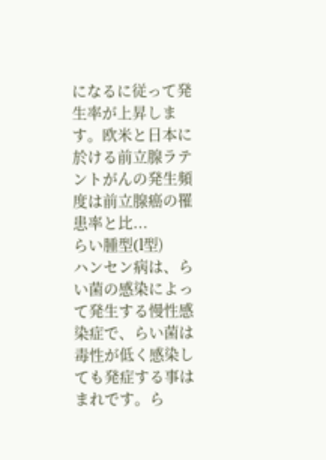になるに従って発生率が上昇します。欧米と日本に於ける前立腺ラテントがんの発生頻度は前立腺癌の罹患率と比...
らい腫型(l型)
ハンセン病は、らい菌の感染によって発生する慢性感染症で、らい菌は毒性が低く感染しても発症する事はまれです。ら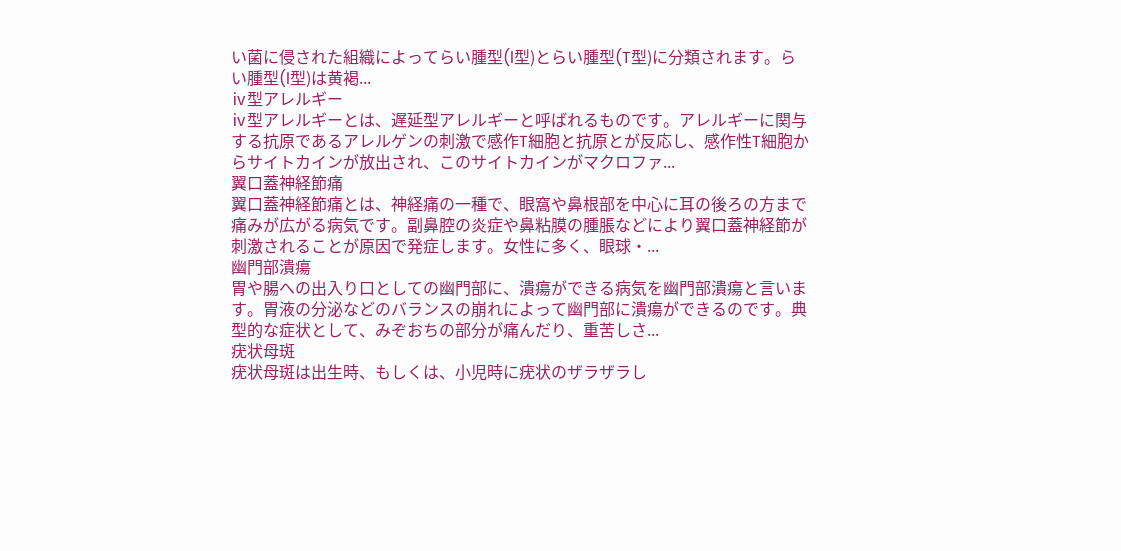い菌に侵された組織によってらい腫型(l型)とらい腫型(T型)に分類されます。らい腫型(l型)は黄褐...
ⅳ型アレルギー
ⅳ型アレルギーとは、遅延型アレルギーと呼ばれるものです。アレルギーに関与する抗原であるアレルゲンの刺激で感作T細胞と抗原とが反応し、感作性T細胞からサイトカインが放出され、このサイトカインがマクロファ...
翼口蓋神経節痛
翼口蓋神経節痛とは、神経痛の一種で、眼窩や鼻根部を中心に耳の後ろの方まで痛みが広がる病気です。副鼻腔の炎症や鼻粘膜の腫脹などにより翼口蓋神経節が刺激されることが原因で発症します。女性に多く、眼球・...
幽門部潰瘍
胃や腸への出入り口としての幽門部に、潰瘍ができる病気を幽門部潰瘍と言います。胃液の分泌などのバランスの崩れによって幽門部に潰瘍ができるのです。典型的な症状として、みぞおちの部分が痛んだり、重苦しさ...
疣状母斑
疣状母斑は出生時、もしくは、小児時に疣状のザラザラし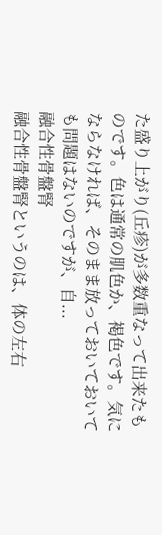た盛り上がり(丘疹)が多数重なって出来たものです。色は通常の肌色か、褐色です。気にならなければ、そのまま放っておいておいても問題はないのですが、自...
融合性骨盤腎
融合性骨盤腎というのは、体の左右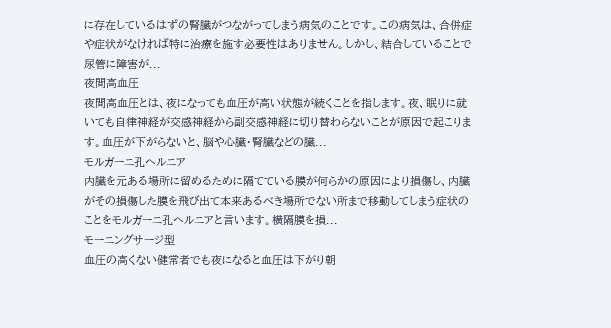に存在しているはずの腎臓がつながってしまう病気のことです。この病気は、合併症や症状がなければ特に治療を施す必要性はありません。しかし、結合していることで尿管に障害が...
夜間高血圧
夜間高血圧とは、夜になっても血圧が高い状態が続くことを指します。夜、眠りに就いても自律神経が交感神経から副交感神経に切り替わらないことが原因で起こります。血圧が下がらないと、脳や心臓・腎臓などの臓...
モルガーニ孔ヘルニア
内臓を元ある場所に留めるために隔てている膜が何らかの原因により損傷し、内臓がその損傷した膜を飛び出て本来あるべき場所でない所まで移動してしまう症状のことをモルガーニ孔ヘルニアと言います。横隔膜を損...
モーニングサージ型
血圧の高くない健常者でも夜になると血圧は下がり朝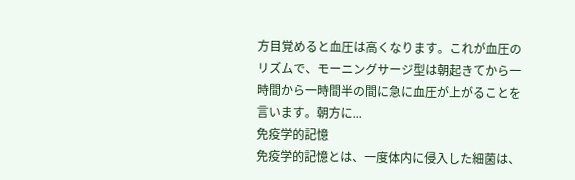方目覚めると血圧は高くなります。これが血圧のリズムで、モーニングサージ型は朝起きてから一時間から一時間半の間に急に血圧が上がることを言います。朝方に...
免疫学的記憶
免疫学的記憶とは、一度体内に侵入した細菌は、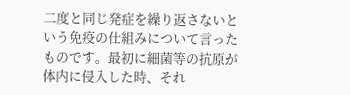二度と同じ発症を繰り返さないという免疫の仕組みについて言ったものです。最初に細菌等の抗原が体内に侵入した時、それ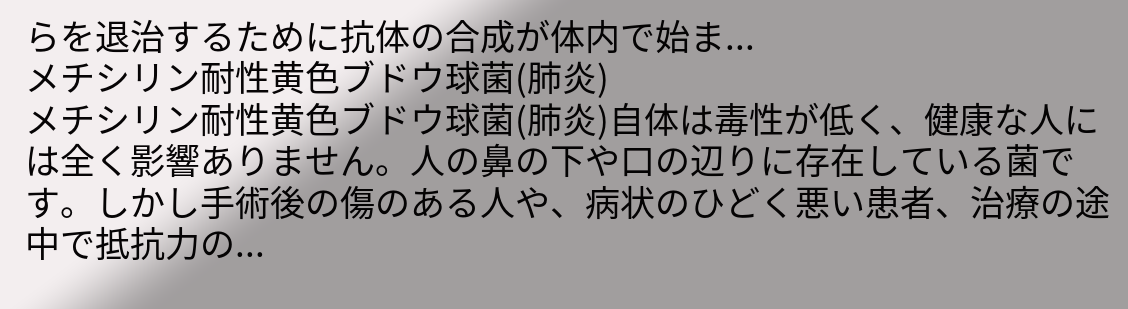らを退治するために抗体の合成が体内で始ま...
メチシリン耐性黄色ブドウ球菌(肺炎)
メチシリン耐性黄色ブドウ球菌(肺炎)自体は毒性が低く、健康な人には全く影響ありません。人の鼻の下や口の辺りに存在している菌です。しかし手術後の傷のある人や、病状のひどく悪い患者、治療の途中で抵抗力の...